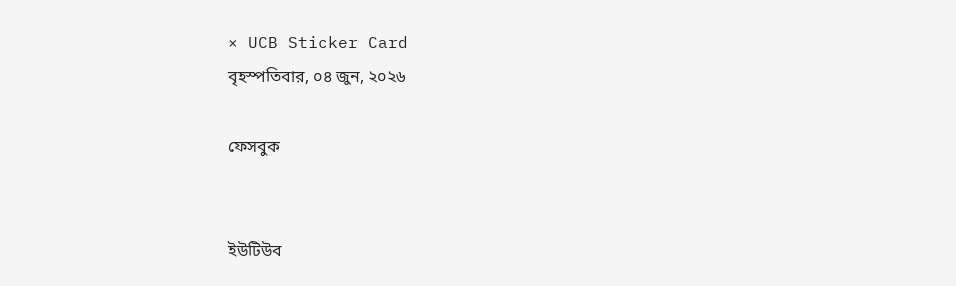× UCB Sticker Card
বৃহস্পতিবার, ০৪ জুন, ২০২৬

ফেসবুক


ইউটিউব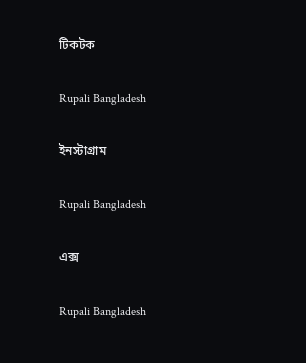টিকটক

Rupali Bangladesh

ইনস্টাগ্রাম

Rupali Bangladesh

এক্স

Rupali Bangladesh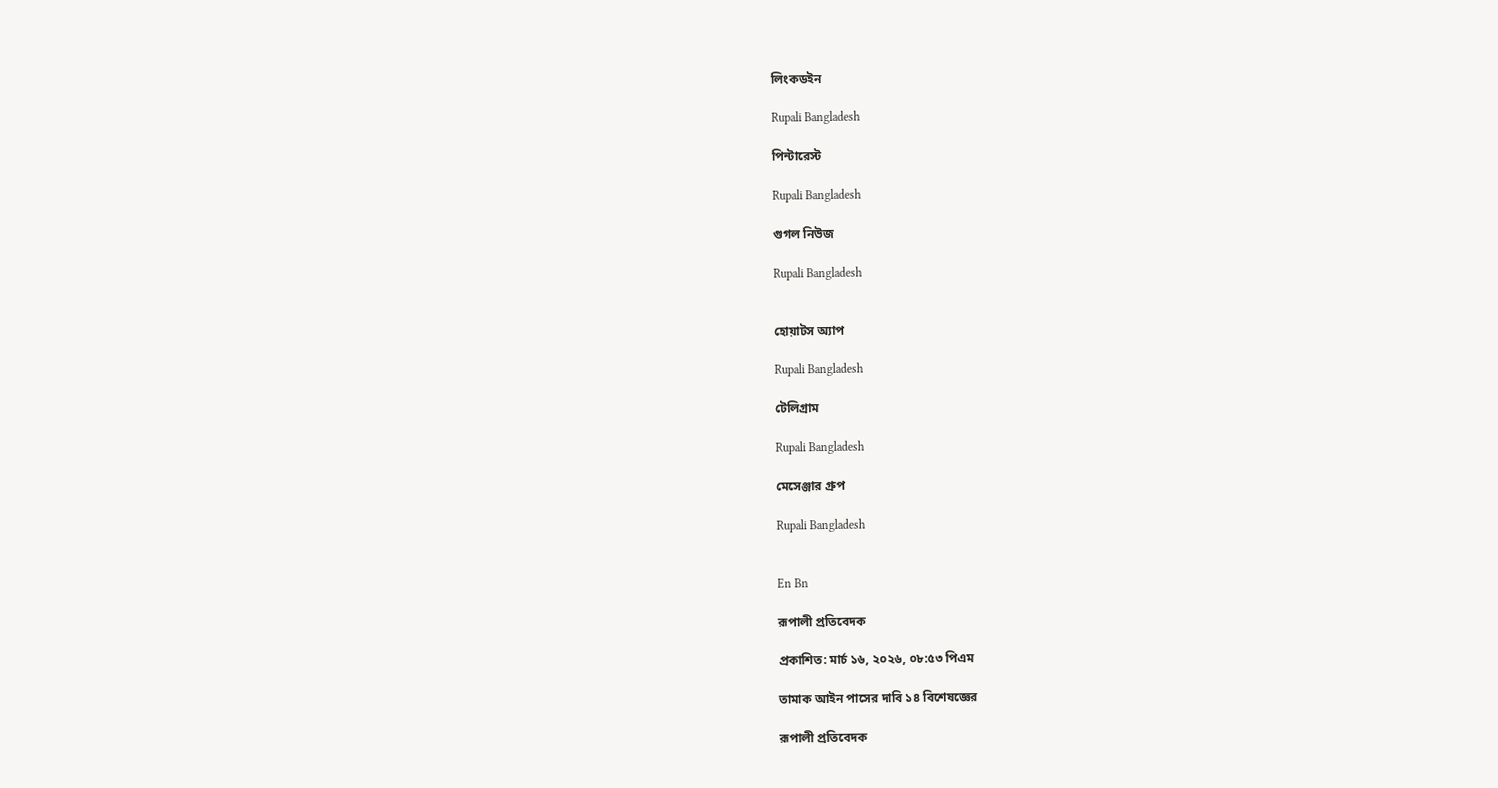লিংকডইন

Rupali Bangladesh

পিন্টারেস্ট

Rupali Bangladesh

গুগল নিউজ

Rupali Bangladesh


হোয়াটস অ্যাপ

Rupali Bangladesh

টেলিগ্রাম

Rupali Bangladesh

মেসেঞ্জার গ্রুপ

Rupali Bangladesh


En Bn

রূপালী প্রতিবেদক

প্রকাশিত: মার্চ ১৬, ২০২৬, ০৮:৫৩ পিএম

তামাক আইন পাসের দাবি ১৪ বিশেষজ্ঞের

রূপালী প্রতিবেদক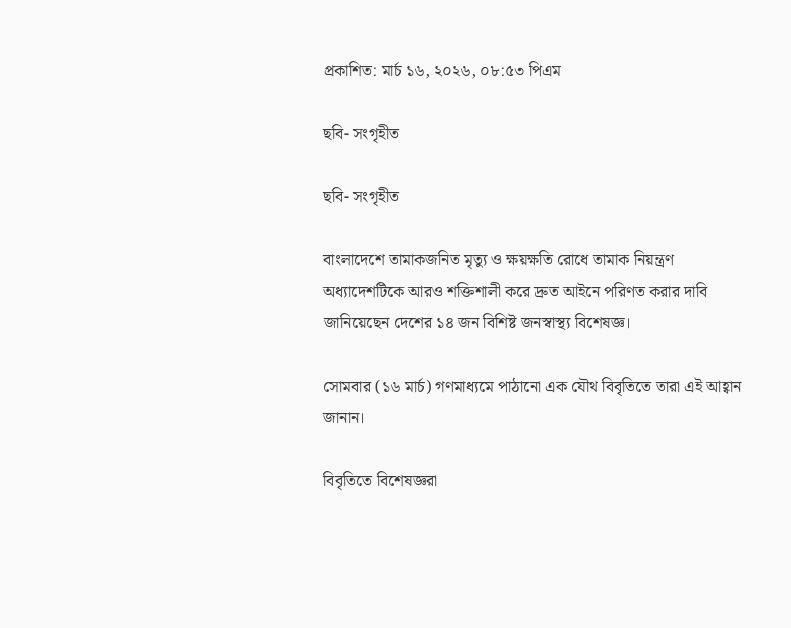প্রকাশিত: মার্চ ১৬, ২০২৬, ০৮:৫৩ পিএম

ছবি- সংগৃহীত

ছবি- সংগৃহীত

বাংলাদেশে তামাকজনিত মৃত্যু ও ক্ষয়ক্ষতি রোধে তামাক নিয়ন্ত্রণ অধ্যাদেশটিকে আরও শক্তিশালী করে দ্রুত আইনে পরিণত করার দাবি জানিয়েছেন দেশের ১৪ জন বিশিষ্ট জনস্বাস্থ্য বিশেষজ্ঞ।

সোমবার (১৬ মার্চ) গণমাধ্যমে পাঠানো এক যৌথ বিবৃতিতে তারা এই আহ্বান জানান।

বিবৃতিতে বিশেষজ্ঞরা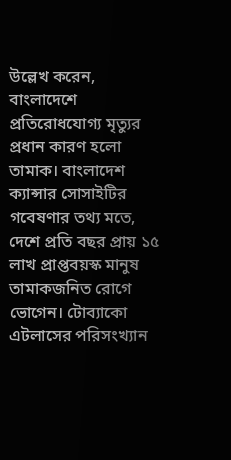উল্লেখ করেন, বাংলাদেশে প্রতিরোধযোগ্য মৃত্যুর প্রধান কারণ হলো তামাক। বাংলাদেশ ক্যান্সার সোসাইটির গবেষণার তথ্য মতে, দেশে প্রতি বছর প্রায় ১৫ লাখ প্রাপ্তবয়স্ক মানুষ তামাকজনিত রোগে ভোগেন। টোব্যাকো এটলাসের পরিসংখ্যান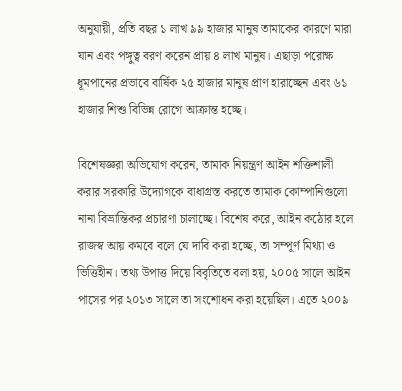অনুযায়ী, প্রতি বছর ১ লাখ ৯৯ হাজার মানুষ তামাকের কারণে মারা যান এবং পঙ্গুত্ব বরণ করেন প্রায় ৪ লাখ মানুষ। এছাড়া পরোক্ষ ধূমপানের প্রভাবে বার্ষিক ২৫ হাজার মানুষ প্রাণ হারাচ্ছেন এবং ৬১ হাজার শিশু বিভিন্ন রোগে আক্রান্ত হচ্ছে।

বিশেষজ্ঞরা অভিযোগ করেন, তামাক নিয়ন্ত্রণ আইন শক্তিশালী করার সরকারি উদ্যোগকে বাধাগ্রস্ত করতে তামাক কোম্পানিগুলো নানা বিভ্রান্তিকর প্রচারণা চালাচ্ছে। বিশেষ করে, আইন কঠোর হলে রাজস্ব আয় কমবে বলে যে দাবি করা হচ্ছে, তা সম্পূর্ণ মিথ্যা ও ভিত্তিহীন। তথ্য উপাত্ত দিয়ে বিবৃতিতে বলা হয়, ২০০৫ সালে আইন পাসের পর ২০১৩ সালে তা সংশোধন করা হয়েছিল। এতে ২০০৯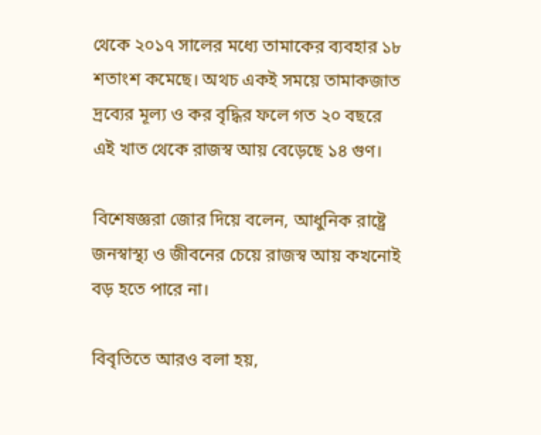থেকে ২০১৭ সালের মধ্যে তামাকের ব্যবহার ১৮ শতাংশ কমেছে। অথচ একই সময়ে তামাকজাত দ্রব্যের মূল্য ও কর বৃদ্ধির ফলে গত ২০ বছরে এই খাত থেকে রাজস্ব আয় বেড়েছে ১৪ গুণ।

বিশেষজ্ঞরা জোর দিয়ে বলেন, আধুনিক রাষ্ট্রে জনস্বাস্থ্য ও জীবনের চেয়ে রাজস্ব আয় কখনোই বড় হতে পারে না।

বিবৃতিতে আরও বলা হয়,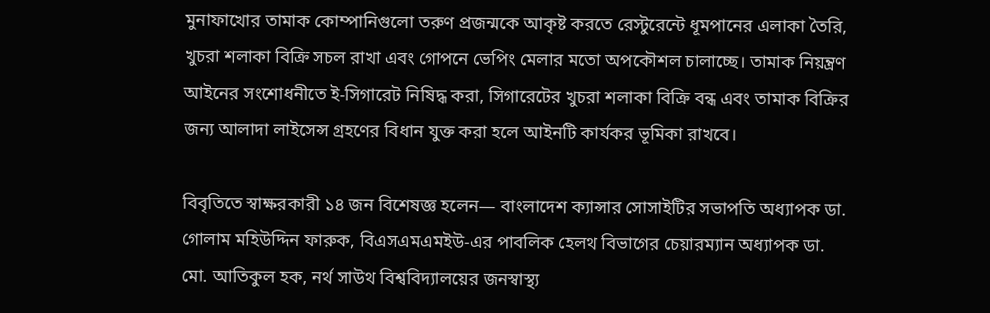মুনাফাখোর তামাক কোম্পানিগুলো তরুণ প্রজন্মকে আকৃষ্ট করতে রেস্টুরেন্টে ধূমপানের এলাকা তৈরি, খুচরা শলাকা বিক্রি সচল রাখা এবং গোপনে ভেপিং মেলার মতো অপকৌশল চালাচ্ছে। তামাক নিয়ন্ত্রণ আইনের সংশোধনীতে ই-সিগারেট নিষিদ্ধ করা, সিগারেটের খুচরা শলাকা বিক্রি বন্ধ এবং তামাক বিক্রির জন্য আলাদা লাইসেন্স গ্রহণের বিধান যুক্ত করা হলে আইনটি কার্যকর ভূমিকা রাখবে।

বিবৃতিতে স্বাক্ষরকারী ১৪ জন বিশেষজ্ঞ হলেন— বাংলাদেশ ক্যান্সার সোসাইটির সভাপতি অধ্যাপক ডা. গোলাম মহিউদ্দিন ফারুক, বিএসএমএমইউ-এর পাবলিক হেলথ বিভাগের চেয়ারম্যান অধ্যাপক ডা. মো. আতিকুল হক, নর্থ সাউথ বিশ্ববিদ্যালয়ের জনস্বাস্থ্য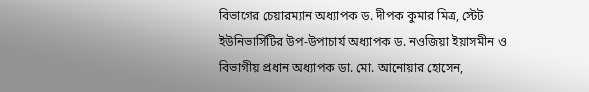বিভাগের চেয়ারম্যান অধ্যাপক ড. দীপক কুমার মিত্র, স্টেট ইউনিভার্সিটির উপ-উপাচার্য অধ্যাপক ড. নওজিয়া ইয়াসমীন ও বিভাগীয় প্রধান অধ্যাপক ডা. মো. আনোয়ার হোসেন,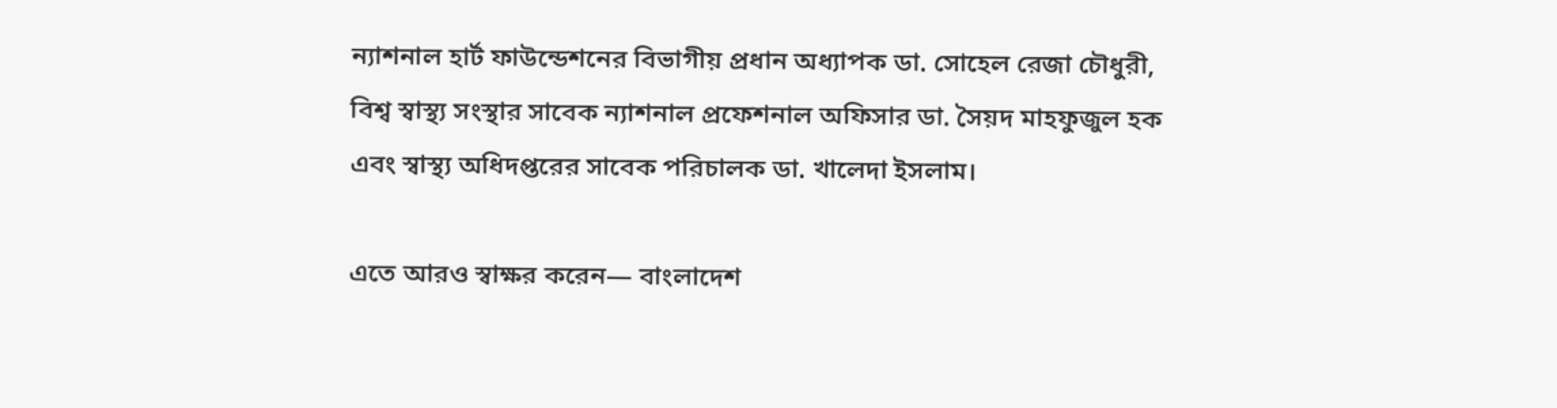ন্যাশনাল হার্ট ফাউন্ডেশনের বিভাগীয় প্রধান অধ্যাপক ডা. সোহেল রেজা চৌধুরী, বিশ্ব স্বাস্থ্য সংস্থার সাবেক ন্যাশনাল প্রফেশনাল অফিসার ডা. সৈয়দ মাহফুজুল হক এবং স্বাস্থ্য অধিদপ্তরের সাবেক পরিচালক ডা. খালেদা ইসলাম।

এতে আরও স্বাক্ষর করেন— বাংলাদেশ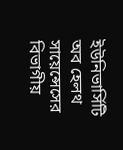ইউনিভার্সিটি অব হেলথ সায়েন্সেসের বিভাগীয়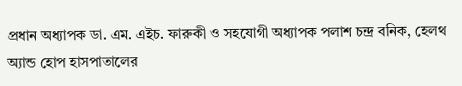প্রধান অধ্যাপক ডা. এম. এইচ. ফারুকী ও সহযোগী অধ্যাপক পলাশ চন্দ্র বনিক, হেলথ অ্যান্ড হোপ হাসপাতালের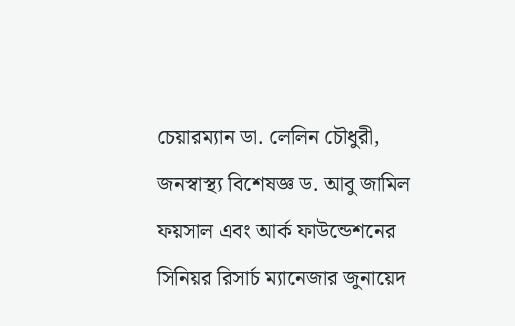চেয়ারম্যান ডা. লেলিন চৌধুরী, জনস্বাস্থ্য বিশেষজ্ঞ ড. আবু জামিল ফয়সাল এবং আর্ক ফাউন্ডেশনের সিনিয়র রিসার্চ ম্যানেজার জুনায়েদ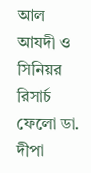আল আযদী ও সিনিয়র রিসার্চ ফেলো ডা. দীপা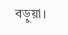বড়ুয়া।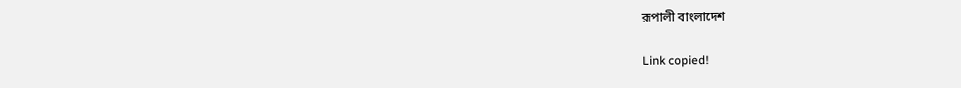রূপালী বাংলাদেশ

Link copied!